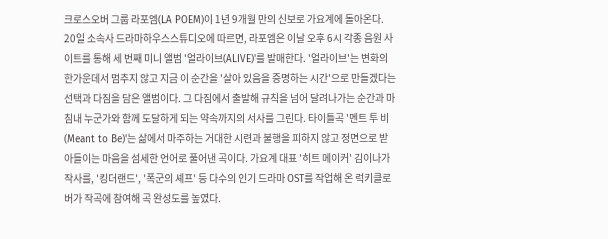크로스오버 그룹 라포엠(LA POEM)이 1년 9개월 만의 신보로 가요계에 돌아온다. 20일 소속사 드라마하우스스튜디오에 따르면, 라포엠은 이날 오후 6시 각종 음원 사이트를 통해 세 번째 미니 앨범 '얼라이브(ALIVE)'를 발매한다. '얼라이브'는 변화의 한가운데서 멈추지 않고 지금 이 순간을 '살아 있음을 증명하는 시간'으로 만들겠다는 선택과 다짐을 담은 앨범이다. 그 다짐에서 출발해 규칙을 넘어 달려나가는 순간과 마침내 누군가와 함께 도달하게 되는 약속까지의 서사를 그린다. 타이틀곡 '멘트 투 비(Meant to Be)'는 삶에서 마주하는 거대한 시련과 불행을 피하지 않고 정면으로 받아들이는 마음을 섬세한 언어로 풀어낸 곡이다. 가요계 대표 '히트 메이커' 김이나가 작사를, '킹더랜드', '폭군의 셰프' 등 다수의 인기 드라마 OST를 작업해 온 럭키클로버가 작곡에 참여해 곡 완성도를 높였다.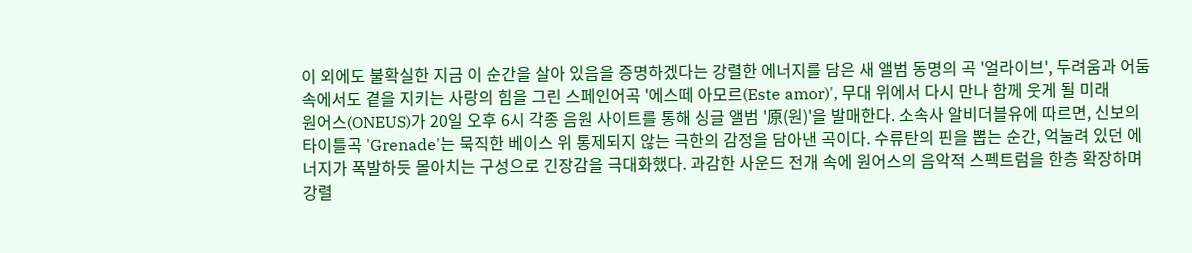이 외에도 불확실한 지금 이 순간을 살아 있음을 증명하겠다는 강렬한 에너지를 담은 새 앨범 동명의 곡 '얼라이브', 두려움과 어둠 속에서도 곁을 지키는 사랑의 힘을 그린 스페인어곡 '에스떼 아모르(Este amor)', 무대 위에서 다시 만나 함께 웃게 될 미래
원어스(ONEUS)가 20일 오후 6시 각종 음원 사이트를 통해 싱글 앨범 '原(원)'을 발매한다. 소속사 알비더블유에 따르면, 신보의 타이틀곡 'Grenade'는 묵직한 베이스 위 통제되지 않는 극한의 감정을 담아낸 곡이다. 수류탄의 핀을 뽑는 순간, 억눌려 있던 에너지가 폭발하듯 몰아치는 구성으로 긴장감을 극대화했다. 과감한 사운드 전개 속에 원어스의 음악적 스펙트럼을 한층 확장하며 강렬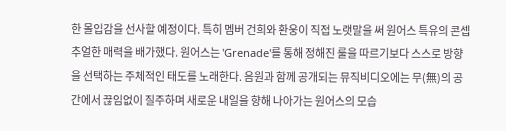한 몰입감을 선사할 예정이다. 특히 멤버 건희와 환웅이 직접 노랫말을 써 원어스 특유의 콘셉추얼한 매력을 배가했다. 원어스는 'Grenade'를 통해 정해진 룰을 따르기보다 스스로 방향을 선택하는 주체적인 태도를 노래한다. 음원과 함께 공개되는 뮤직비디오에는 무(無)의 공간에서 끊임없이 질주하며 새로운 내일을 향해 나아가는 원어스의 모습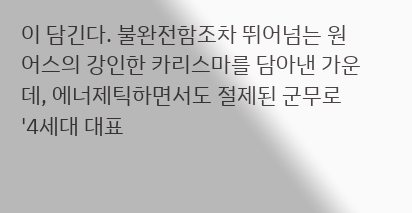이 담긴다. 불완전함조차 뛰어넘는 원어스의 강인한 카리스마를 담아낸 가운데, 에너제틱하면서도 절제된 군무로 '4세대 대표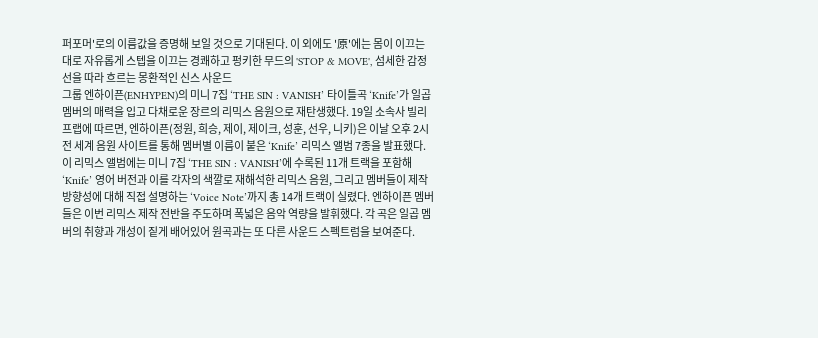퍼포머'로의 이름값을 증명해 보일 것으로 기대된다. 이 외에도 '原'에는 몸이 이끄는 대로 자유롭게 스텝을 이끄는 경쾌하고 펑키한 무드의 'STOP & MOVE', 섬세한 감정선을 따라 흐르는 몽환적인 신스 사운드
그룹 엔하이픈(ENHYPEN)의 미니 7집 ‘THE SIN : VANISH’ 타이틀곡 ‘Knife’가 일곱 멤버의 매력을 입고 다채로운 장르의 리믹스 음원으로 재탄생했다. 19일 소속사 빌리프랩에 따르면, 엔하이픈(정원, 희승, 제이, 제이크, 성훈, 선우, 니키)은 이날 오후 2시 전 세계 음원 사이트를 통해 멤버별 이름이 붙은 ‘Knife’ 리믹스 앨범 7종을 발표했다. 이 리믹스 앨범에는 미니 7집 ‘THE SIN : VANISH’에 수록된 11개 트랙을 포함해 ‘Knife’ 영어 버전과 이를 각자의 색깔로 재해석한 리믹스 음원, 그리고 멤버들이 제작 방향성에 대해 직접 설명하는 ‘Voice Note’까지 총 14개 트랙이 실렸다. 엔하이픈 멤버들은 이번 리믹스 제작 전반을 주도하며 폭넓은 음악 역량을 발휘했다. 각 곡은 일곱 멤버의 취향과 개성이 짙게 배어있어 원곡과는 또 다른 사운드 스펙트럼을 보여준다.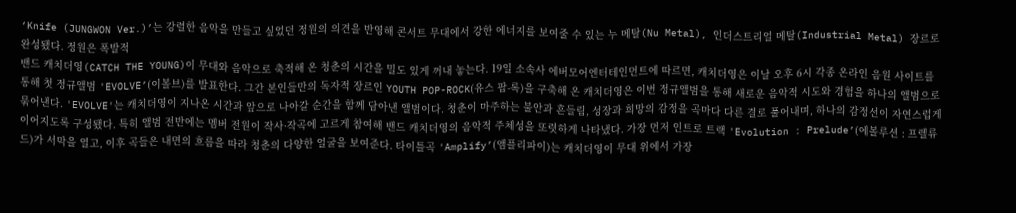‘Knife (JUNGWON Ver.)’는 강렬한 음악을 만들고 싶었던 정원의 의견을 반영해 콘서트 무대에서 강한 에너지를 보여줄 수 있는 누 메탈(Nu Metal), 인더스트리얼 메탈(Industrial Metal) 장르로 완성됐다. 정원은 폭발적
밴드 캐치더영(CATCH THE YOUNG)이 무대와 음악으로 축적해 온 청춘의 시간을 밀도 있게 꺼내 놓는다. 19일 소속사 에버모어엔터테인먼트에 따르면, 캐치더영은 이날 오후 6시 각종 온라인 음원 사이트를 통해 첫 정규앨범 'EVOLVE’(이볼브)를 발표한다. 그간 본인들만의 독자적 장르인 YOUTH POP-ROCK(유스 팝-록)을 구축해 온 캐치더영은 이번 정규앨범을 통해 새로운 음악적 시도와 경험을 하나의 앨범으로 묶어낸다. 'EVOLVE'는 캐치더영이 지나온 시간과 앞으로 나아갈 순간을 함께 담아낸 앨범이다. 청춘이 마주하는 불안과 흔들림, 성장과 희망의 감정을 곡마다 다른 결로 풀어내며, 하나의 감정선이 자연스럽게 이어지도록 구성됐다. 특히 앨범 전반에는 멤버 전원이 작사·작곡에 고르게 참여해 밴드 캐치더영의 음악적 주체성을 또렷하게 나타냈다. 가장 먼저 인트로 트랙 'Evolution : Prelude’(에볼루션 : 프렐류드)가 서막을 열고, 이후 곡들은 내면의 흐름을 따라 청춘의 다양한 얼굴을 보여준다. 타이틀곡 'Amplify’(앰플리파이)는 캐치더영이 무대 위에서 가장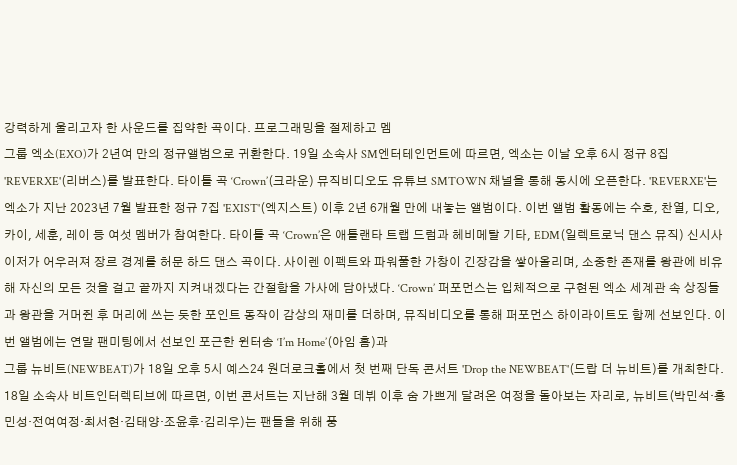강력하게 울리고자 한 사운드를 집약한 곡이다. 프로그래밍을 절제하고 멤
그룹 엑소(EXO)가 2년여 만의 정규앨범으로 귀환한다. 19일 소속사 SM엔터테인먼트에 따르면, 엑소는 이날 오후 6시 정규 8집 'REVERXE'(리버스)를 발표한다. 타이틀 곡 ‘Crown’(크라운) 뮤직비디오도 유튜브 SMTOWN 채널을 통해 동시에 오픈한다. 'REVERXE'는 엑소가 지난 2023년 7월 발표한 정규 7집 'EXIST'(엑지스트) 이후 2년 6개월 만에 내놓는 앨범이다. 이번 앨범 활동에는 수호, 찬열, 디오, 카이, 세훈, 레이 등 여섯 멤버가 참여한다. 타이틀 곡 ‘Crown’은 애틀랜타 트랩 드럼과 헤비메탈 기타, EDM(일렉트로닉 댄스 뮤직) 신시사이저가 어우러져 장르 경계를 허문 하드 댄스 곡이다. 사이렌 이펙트와 파워풀한 가창이 긴장감을 쌓아올리며, 소중한 존재를 왕관에 비유해 자신의 모든 것을 걸고 끝까지 지켜내겠다는 간절함을 가사에 담아냈다. ‘Crown’ 퍼포먼스는 입체적으로 구현된 엑소 세계관 속 상징들과 왕관을 거머쥔 후 머리에 쓰는 듯한 포인트 동작이 감상의 재미를 더하며, 뮤직비디오를 통해 퍼포먼스 하이라이트도 함께 선보인다. 이번 앨범에는 연말 팬미팅에서 선보인 포근한 윈터송 ‘I’m Home’(아임 홈)과
그룹 뉴비트(NEWBEAT)가 18일 오후 5시 예스24 원더로크홀에서 첫 번째 단독 콘서트 'Drop the NEWBEAT'(드랍 더 뉴비트)를 개최한다. 18일 소속사 비트인터렉티브에 따르면, 이번 콘서트는 지난해 3월 데뷔 이후 숨 가쁘게 달려온 여정을 돌아보는 자리로, 뉴비트(박민석·홍민성·전여여정·최서현·김태양·조윤후·김리우)는 팬들을 위해 풍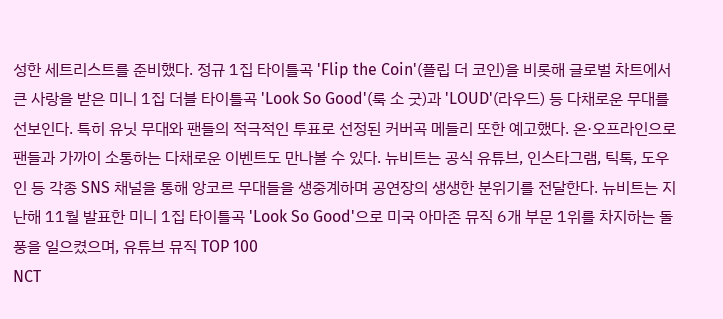성한 세트리스트를 준비했다. 정규 1집 타이틀곡 'Flip the Coin'(플립 더 코인)을 비롯해 글로벌 차트에서 큰 사랑을 받은 미니 1집 더블 타이틀곡 'Look So Good'(룩 소 굿)과 'LOUD'(라우드) 등 다채로운 무대를 선보인다. 특히 유닛 무대와 팬들의 적극적인 투표로 선정된 커버곡 메들리 또한 예고했다. 온·오프라인으로 팬들과 가까이 소통하는 다채로운 이벤트도 만나볼 수 있다. 뉴비트는 공식 유튜브, 인스타그램, 틱톡, 도우인 등 각종 SNS 채널을 통해 앙코르 무대들을 생중계하며 공연장의 생생한 분위기를 전달한다. 뉴비트는 지난해 11월 발표한 미니 1집 타이틀곡 'Look So Good'으로 미국 아마존 뮤직 6개 부문 1위를 차지하는 돌풍을 일으켰으며, 유튜브 뮤직 TOP 100
NCT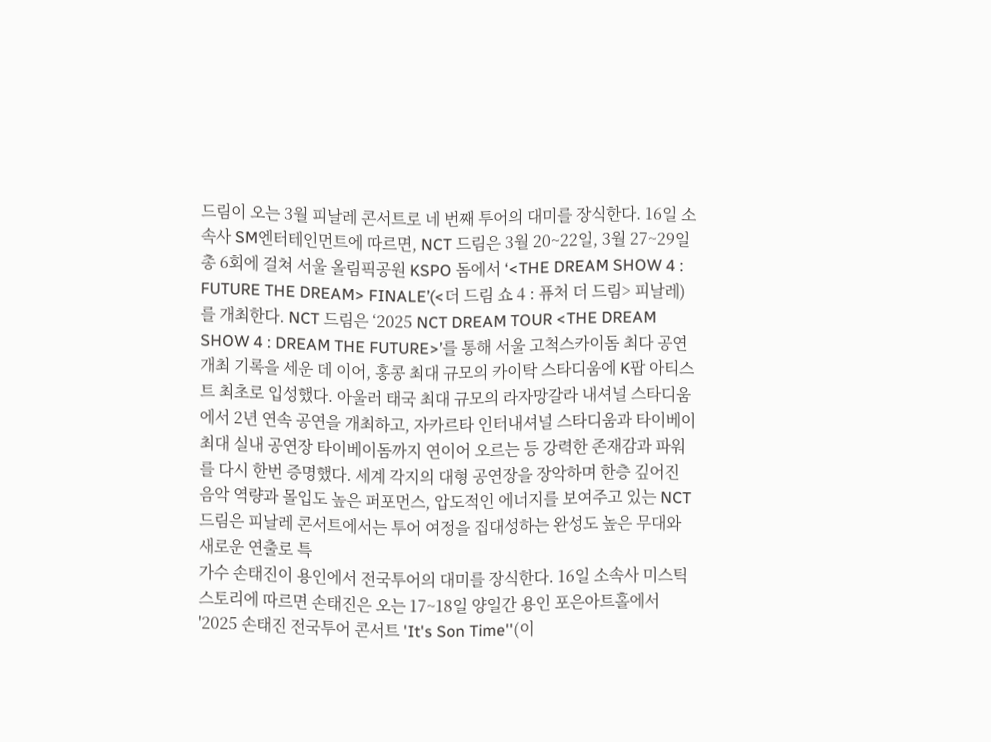드림이 오는 3월 피날레 콘서트로 네 번째 투어의 대미를 장식한다. 16일 소속사 SM엔터테인먼트에 따르면, NCT 드림은 3월 20~22일, 3월 27~29일 총 6회에 걸쳐 서울 올림픽공원 KSPO 돔에서 ‘<THE DREAM SHOW 4 : FUTURE THE DREAM> FINALE’(<더 드림 쇼 4 : 퓨처 더 드림> 피날레)를 개최한다. NCT 드림은 ‘2025 NCT DREAM TOUR <THE DREAM SHOW 4 : DREAM THE FUTURE>’를 통해 서울 고척스카이돔 최다 공연 개최 기록을 세운 데 이어, 홍콩 최대 규모의 카이탁 스타디움에 K팝 아티스트 최초로 입성했다. 아울러 태국 최대 규모의 라자망갈라 내셔널 스타디움에서 2년 연속 공연을 개최하고, 자카르타 인터내셔널 스타디움과 타이베이 최대 실내 공연장 타이베이돔까지 연이어 오르는 등 강력한 존재감과 파워를 다시 한번 증명했다. 세계 각지의 대형 공연장을 장악하며 한층 깊어진 음악 역량과 몰입도 높은 퍼포먼스, 압도적인 에너지를 보여주고 있는 NCT 드림은 피날레 콘서트에서는 투어 여정을 집대성하는 완성도 높은 무대와 새로운 연출로 특
가수 손태진이 용인에서 전국투어의 대미를 장식한다. 16일 소속사 미스틱스토리에 따르면 손태진은 오는 17~18일 양일간 용인 포은아트홀에서 '2025 손태진 전국투어 콘서트 'It's Son Time''(이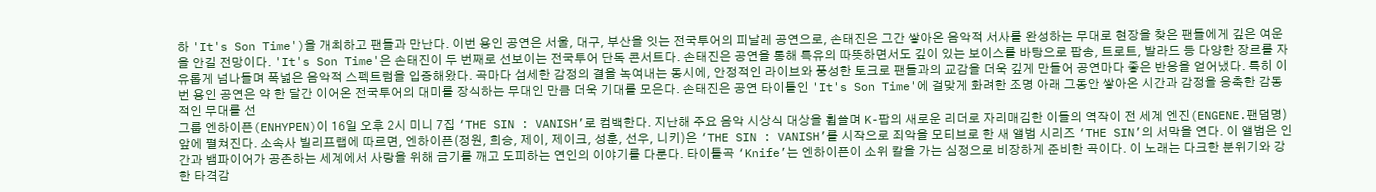하 'It's Son Time')을 개최하고 팬들과 만난다. 이번 용인 공연은 서울, 대구, 부산을 잇는 전국투어의 피날레 공연으로, 손태진은 그간 쌓아온 음악적 서사를 완성하는 무대로 현장을 찾은 팬들에게 깊은 여운을 안길 전망이다. 'It's Son Time'은 손태진이 두 번째로 선보이는 전국투어 단독 콘서트다. 손태진은 공연을 통해 특유의 따뜻하면서도 깊이 있는 보이스를 바탕으로 팝송, 트로트, 발라드 등 다양한 장르를 자유롭게 넘나들며 폭넓은 음악적 스펙트럼을 입증해왔다. 곡마다 섬세한 감정의 결을 녹여내는 동시에, 안정적인 라이브와 풍성한 토크로 팬들과의 교감을 더욱 깊게 만들어 공연마다 좋은 반응을 얻어냈다. 특히 이번 용인 공연은 약 한 달간 이어온 전국투어의 대미를 장식하는 무대인 만큼 더욱 기대를 모은다. 손태진은 공연 타이틀인 'It's Son Time'에 걸맞게 화려한 조명 아래 그동안 쌓아온 시간과 감정을 응축한 감동적인 무대를 선
그룹 엔하이픈(ENHYPEN)이 16일 오후 2시 미니 7집 ‘THE SIN : VANISH’로 컴백한다. 지난해 주요 음악 시상식 대상을 휩쓸며 K-팝의 새로운 리더로 자리매김한 이들의 역작이 전 세계 엔진(ENGENE.팬덤명) 앞에 펼쳐진다. 소속사 빌리프랩에 따르면, 엔하이픈(정원, 희승, 제이, 제이크, 성훈, 선우, 니키)은 ‘THE SIN : VANISH’를 시작으로 죄악을 모티브로 한 새 앨범 시리즈 ‘THE SIN’의 서막을 연다. 이 앨범은 인간과 뱀파이어가 공존하는 세계에서 사랑을 위해 금기를 깨고 도피하는 연인의 이야기를 다룬다. 타이틀곡 ‘Knife’는 엔하이픈이 소위 칼을 가는 심정으로 비장하게 준비한 곡이다. 이 노래는 다크한 분위기와 강한 타격감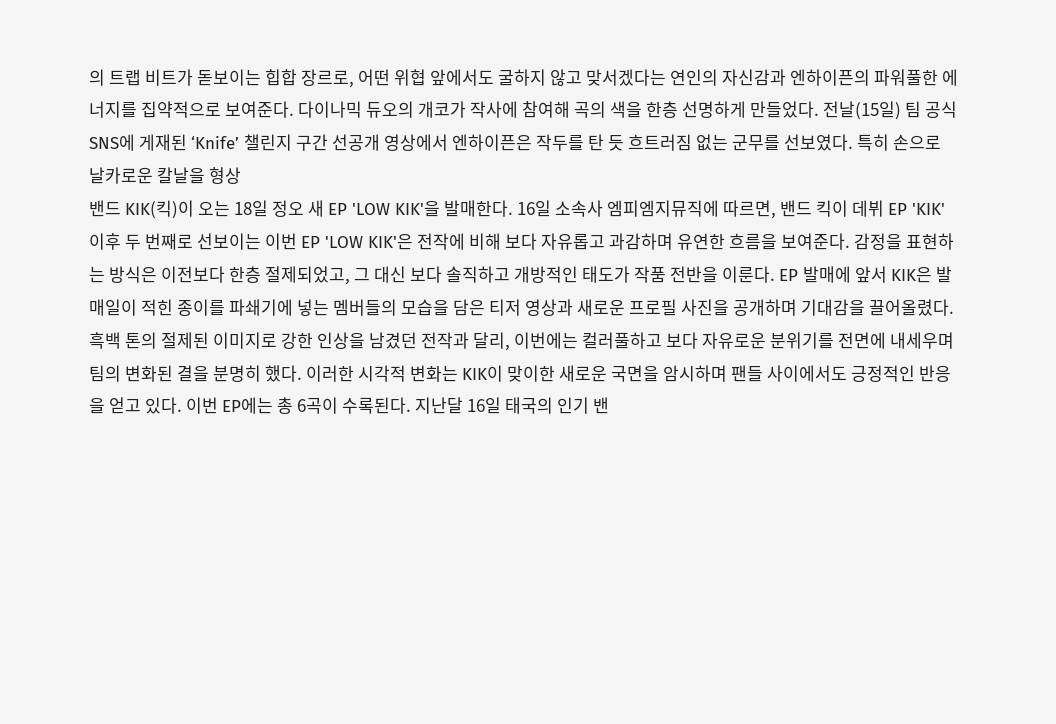의 트랩 비트가 돋보이는 힙합 장르로, 어떤 위협 앞에서도 굴하지 않고 맞서겠다는 연인의 자신감과 엔하이픈의 파워풀한 에너지를 집약적으로 보여준다. 다이나믹 듀오의 개코가 작사에 참여해 곡의 색을 한층 선명하게 만들었다. 전날(15일) 팀 공식 SNS에 게재된 ‘Knife’ 챌린지 구간 선공개 영상에서 엔하이픈은 작두를 탄 듯 흐트러짐 없는 군무를 선보였다. 특히 손으로 날카로운 칼날을 형상
밴드 KIK(킥)이 오는 18일 정오 새 EP 'LOW KIK'을 발매한다. 16일 소속사 엠피엠지뮤직에 따르면, 밴드 킥이 데뷔 EP 'KIK' 이후 두 번째로 선보이는 이번 EP 'LOW KIK'은 전작에 비해 보다 자유롭고 과감하며 유연한 흐름을 보여준다. 감정을 표현하는 방식은 이전보다 한층 절제되었고, 그 대신 보다 솔직하고 개방적인 태도가 작품 전반을 이룬다. EP 발매에 앞서 KIK은 발매일이 적힌 종이를 파쇄기에 넣는 멤버들의 모습을 담은 티저 영상과 새로운 프로필 사진을 공개하며 기대감을 끌어올렸다. 흑백 톤의 절제된 이미지로 강한 인상을 남겼던 전작과 달리, 이번에는 컬러풀하고 보다 자유로운 분위기를 전면에 내세우며 팀의 변화된 결을 분명히 했다. 이러한 시각적 변화는 KIK이 맞이한 새로운 국면을 암시하며 팬들 사이에서도 긍정적인 반응을 얻고 있다. 이번 EP에는 총 6곡이 수록된다. 지난달 16일 태국의 인기 밴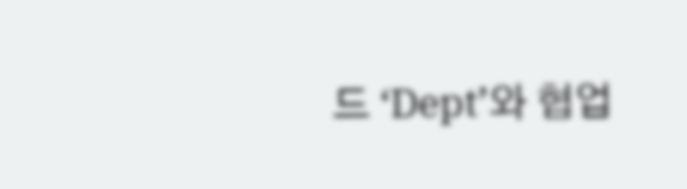드 ‘Dept’와 협업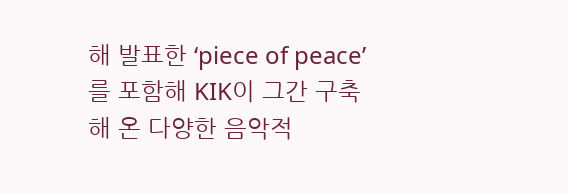해 발표한 ‘piece of peace’를 포함해 KIK이 그간 구축해 온 다양한 음악적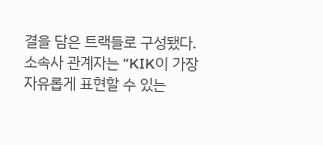결을 담은 트랙들로 구성됐다. 소속사 관계자는 “KIK이 가장 자유롭게 표현할 수 있는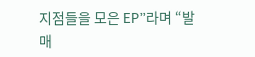지점들을 모은 EP”라며 “발매